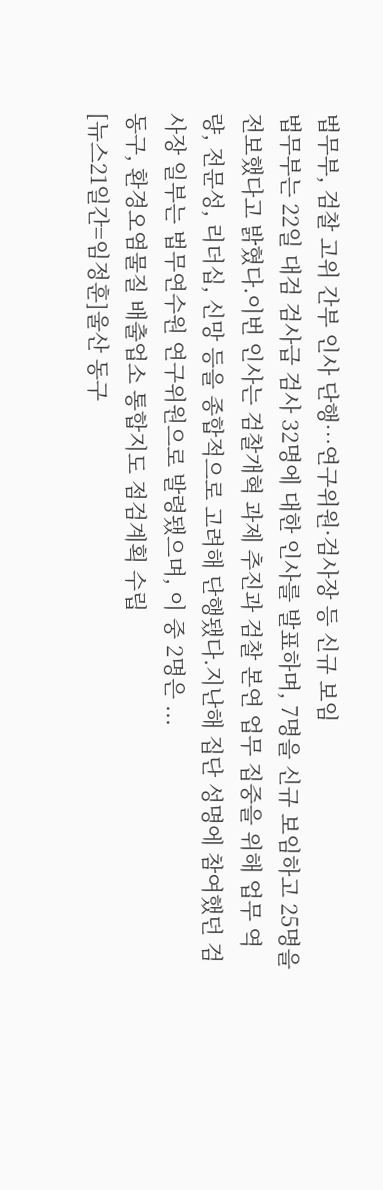법무부, 검찰 고위 간부 인사 단행…연구위원·검사장 등 신규 보임
법무부는 22일 대검 검사급 검사 32명에 대한 인사를 발표하며, 7명을 신규 보임하고 25명을 전보했다고 밝혔다.이번 인사는 검찰개혁 과제 추진과 검찰 본연 업무 집중을 위해 업무 역량, 전문성, 리더십, 신망 등을 종합적으로 고려해 단행됐다.지난해 집단 성명에 참여했던 검사장 일부는 법무연수원 연구위원으로 발령됐으며, 이 중 2명은 ...
동구, 환경오염물질 배출업소 통합지도 점검계획 수립
[뉴스21일간=임정훈]울산 동구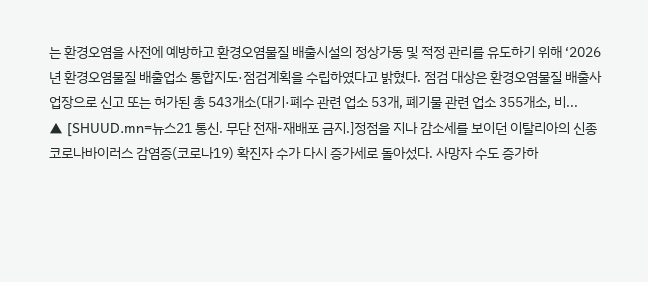는 환경오염을 사전에 예방하고 환경오염물질 배출시설의 정상가동 및 적정 관리를 유도하기 위해 ‘2026년 환경오염물질 배출업소 통합지도·점검계획을 수립하였다고 밝혔다. 점검 대상은 환경오염물질 배출사업장으로 신고 또는 허가된 총 543개소(대기·폐수 관련 업소 53개, 폐기물 관련 업소 355개소, 비...
▲ [SHUUD.mn=뉴스21 통신. 무단 전재-재배포 금지.]정점을 지나 감소세를 보이던 이탈리아의 신종 코로나바이러스 감염증(코로나19) 확진자 수가 다시 증가세로 돌아섰다. 사망자 수도 증가하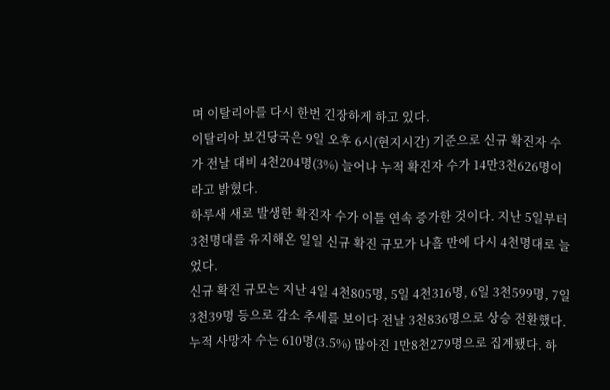며 이탈리아를 다시 한번 긴장하게 하고 있다.
이탈리아 보건당국은 9일 오후 6시(현지시간) 기준으로 신규 확진자 수가 전날 대비 4천204명(3%) 늘어나 누적 확진자 수가 14만3천626명이라고 밝혔다.
하루새 새로 발생한 확진자 수가 이틀 연속 증가한 것이다. 지난 5일부터 3천명대를 유지해온 일일 신규 확진 규모가 나흘 만에 다시 4천명대로 늘었다.
신규 확진 규모는 지난 4일 4천805명, 5일 4천316명, 6일 3천599명, 7일 3천39명 등으로 감소 추세를 보이다 전날 3천836명으로 상승 전환했다.
누적 사망자 수는 610명(3.5%) 많아진 1만8천279명으로 집계됐다. 하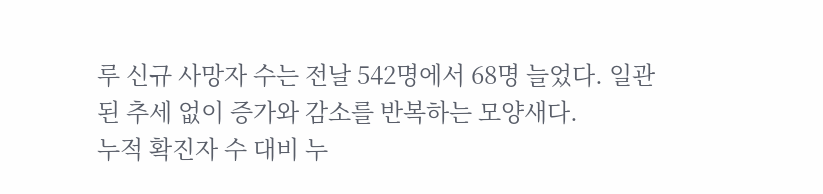루 신규 사망자 수는 전날 542명에서 68명 늘었다. 일관된 추세 없이 증가와 감소를 반복하는 모양새다.
누적 확진자 수 대비 누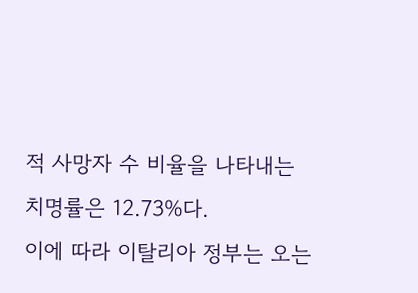적 사망자 수 비율을 나타내는 치명률은 12.73%다.
이에 따라 이탈리아 정부는 오는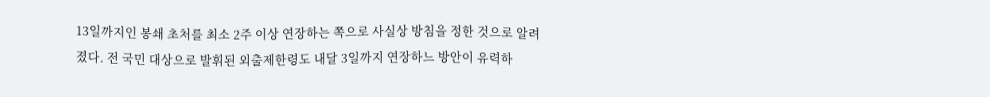13일까지인 봉쇄 초처를 최소 2주 이상 연장하는 쪽으로 사실상 방침을 정한 것으로 알려졌다. 전 국민 대상으로 발휘된 외출제한령도 내달 3일까지 연장하느 방안이 유력하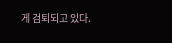게 검퇴되고 있다.